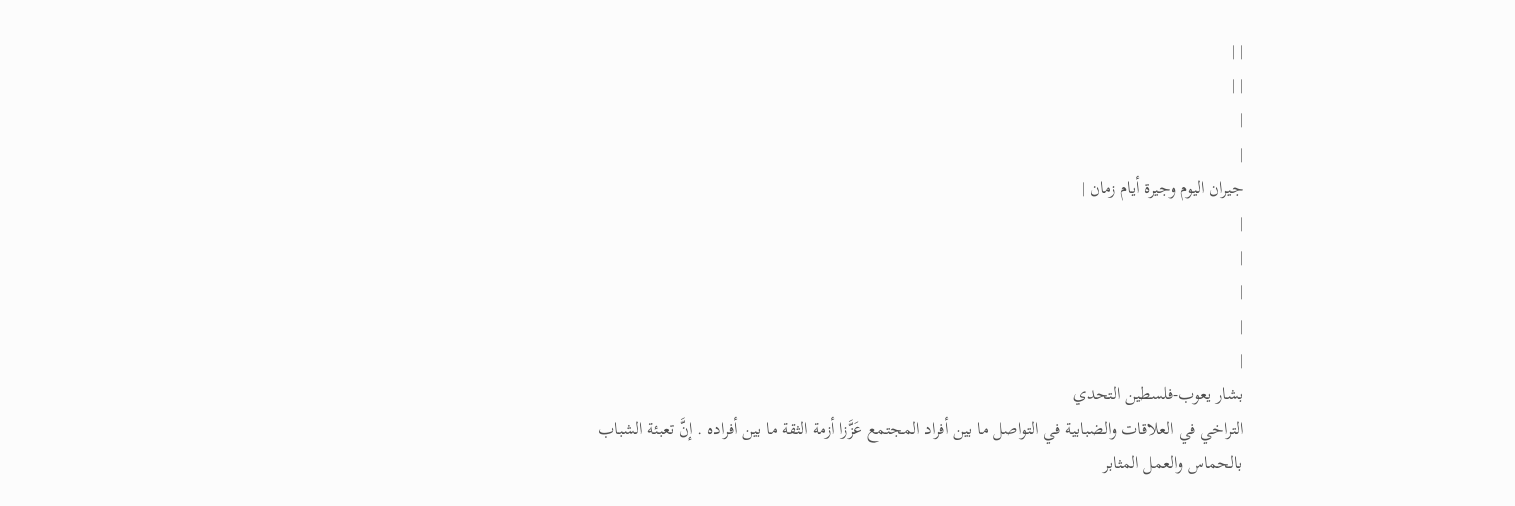| |
| |
|
|
جيران اليوم وجيرة أيام زمان |
|
|
|
|
|
بشار يعوب-فلسطين التحدي
التراخي في العلاقات والضبابية في التواصل ما بين أفراد المجتمع عَزَّزا أزمة الثقة ما بين أفراده . إنَّ تعبئة الشباب بالحماس والعمل المثابر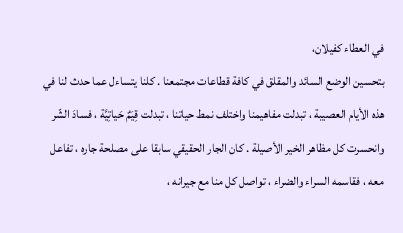في العطاء كفيلان،
بتحسين الوضع السائد والمقلق في كافة قطاعات مجتمعنا . كلنا يتساءل عما حدث لنا في هذه الأيام العصيبة ، تبدلت مفاهيمنا واختلف نمط حياتنا ، تبدلت قِيَمٌ حَياتِيَّة ، فسادَ الشّر وانحسرت كل مظاهر الخير الأصيلة . كان الجار الحقيقي سابقا على مصلحة جاره ، تفاعل معه ، فقاسمه السراء والضراء ، تواصل كل منا مع جيرانه ،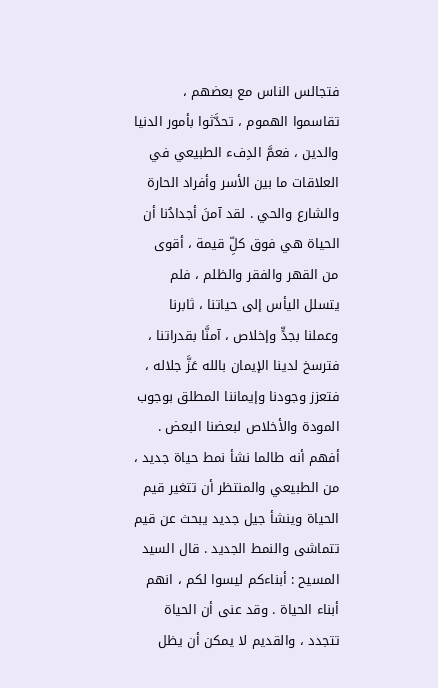فتجالس الناس مع بعضهم ، تقاسموا الهموم ، تحدَّثوا بأمور الدنيا والدين ، فعمَّ الدِفء الطبيعي في العلاقات ما بين الأسر وأفراد الحارة والشارع والحي . لقد آمنَ أجدادُنا أن الحياة هي فوق كلِّ قيمة ، أقوى من القهر والفقر والظلم ، فلم يتسلل اليأس إلى حياتنا ، ثابرنا وعملنا بجدٍّ وإخلاص ، آمنَّا بقدراتنا ، فترسخ لدينا الإيمان بالله عَزَّ جلاله ، فتعزز وجودنا وإيماننا المطلق بوجوب المودة والأخلاص لبعضنا البعض . أفهم أنه طالما نشأ نمط حياة جديد ، من الطبيعي والمنتظر أن تتغير قيم الحياة وينشأ جيل جديد يبحث عن قيم تتماشى والنمط الجديد . قال السيد المسيح : أبناءكم ليسوا لكم ، انهم أبناء الحياة . وقد عنى أن الحياة تتجدد ، والقديم لا يمكن أن يظل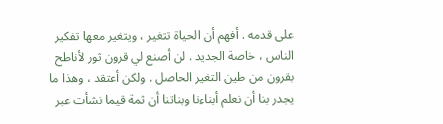على قدمه . أفهم أن الحياة تتغير ، ويتغير معها تفكير الناس ، خاصة الجديد . لن أصنع لي قرون ثور لأناطح بقرون من طين التغير الحاصل . ولكن أعتقد ، وهذا ما يجدر بنا أن نعلم أبناءنا وبناتنا أن ثمة قيما نشأت عبر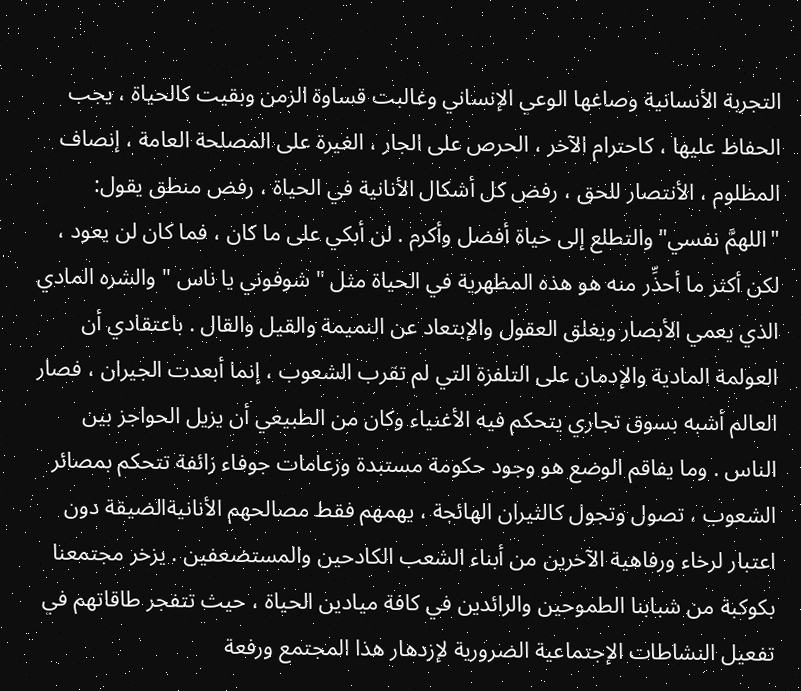التجربة الأنسانية وصاغها الوعي الإنساني وغالبت قساوة الزمن وبقيت كالحياة ، يجب الحفاظ عليها ، كاحترام الآخر ، الحرص على الجار ، الغيرة على المصلحة العامة ، إنصاف المظلوم ، الأنتصار للحق ، رفض كل أشكال الأنانية في الحياة ، رفض منطق يقول: "اللهمَّ نفسي" والتطلع إلى حياة أفضل وأكرم . لن أبكي على ما كان ، فما كان لن يعود ، لكن أكثر ما أحذِّر منه هو هذه المظهرية في الحياة مثل " شوفوني يا ناس " والشره المادي الذي يعمي الأبصار ويغلق العقول والإبتعاد عن النميمة والقيل والقال . باعتقادي أن العولمة المادية والإدمان على التلفزة التي لم تقرب الشعوب ، إنما أبعدت الجيران ، فصار العالم أشبه بسوق تجاري يتحكم فيه الأغنياء وكان من الطبيعي أن يزيل الحواجز بين الناس . وما يفاقم الوضع هو وجود حكومة مستبدة وزعامات جوفاء زائفة تتحكم بمصائر الشعوب ، تصول وتجول كالثيران الهائجة ، يهمهم فقط مصالحهم الأنانيةالضيقة دون اعتبار لرخاء ورفاهية الآخرين من أبناء الشعب الكادحين والمستضعفين . يزخر مجتمعنا بكوكبة من شبابنا الطموحين والرائدين في كافة ميادين الحياة ، حيث تتفجر طاقاتهم في تفعيل النشاطات الإجتماعية الضرورية لإزدهار هذا المجتمع ورفعة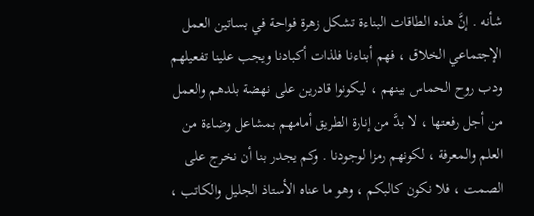شأنه . إنَّ هذه الطاقات البناءة تشكل زهرة فواحة في بساتين العمل الإجتماعي الخلاق ، فهم أبناءنا فلذات أكبادنا ويجب علينا تفعيلهم ودب روح الحماس بينهم ، ليكونوا قادرين على نهضة بلدهم والعمل من أجل رفعتها ، لا بدَّ من إنارة الطريق أمامهم بمشاعل وضاءة من العلم والمعرفة ، لكونهم رمزا لوجودنا . وكم يجدر بنا أن نخرج على الصمت ، فلا نكون كالبكم ، وهو ما عناه الأستاذ الجليل والكاتب ،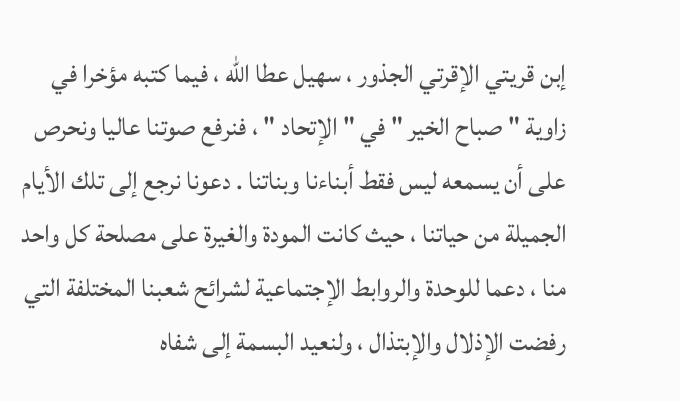إبن قريتي الإقرتي الجذور ، سهيل عطا الله ، فيما كتبه مؤخرا في زاوية " صباح الخير " في " الإتحاد " ، فنرفع صوتنا عاليا ونحرص على أن يسمعه ليس فقط أبناءنا وبناتنا . دعونا نرجع إلى تلك الأيام الجميلة من حياتنا ، حيث كانت المودة والغيرة على مصلحة كل واحد منا ، دعما للوحدة والروابط الإجتماعية لشرائح شعبنا المختلفة التي رفضت الإذلال والإبتذال ، ولنعيد البسمة إلى شفاه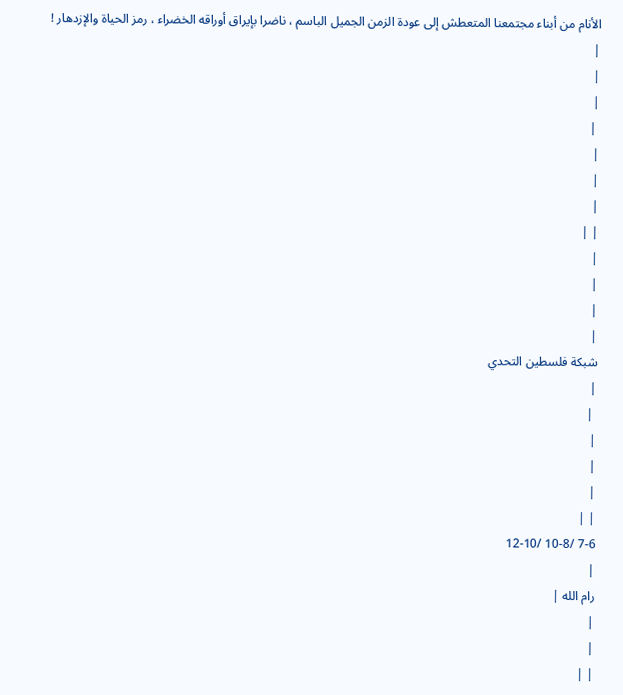الأنام من أبناء مجتمعنا المتعطش إلى عودة الزمن الجميل الباسم ، ناضرا بإيراق أوراقه الخضراء ، رمز الحياة والإزدهار !
|
|
|
 |
|
|
|
| |
|
|
|
|
شبكة فلسطين التحدي
|
 |
|
|
|
| |
7-6 /10-8 /12-10
|
رام الله |
|
|
| |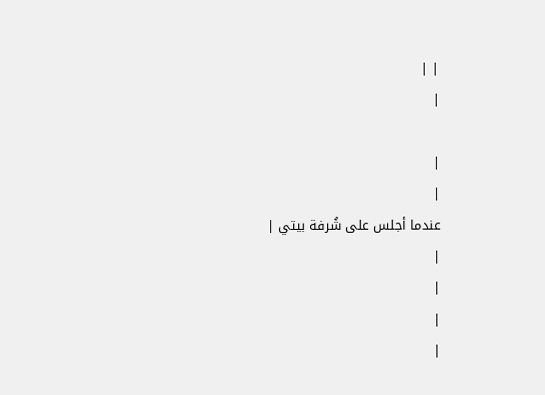| |
|

|
|
عندما أجلس على شُرفة بيتي |
|
|
|
|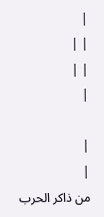|
| |
| |
|

|
|
من ذاكر الحرب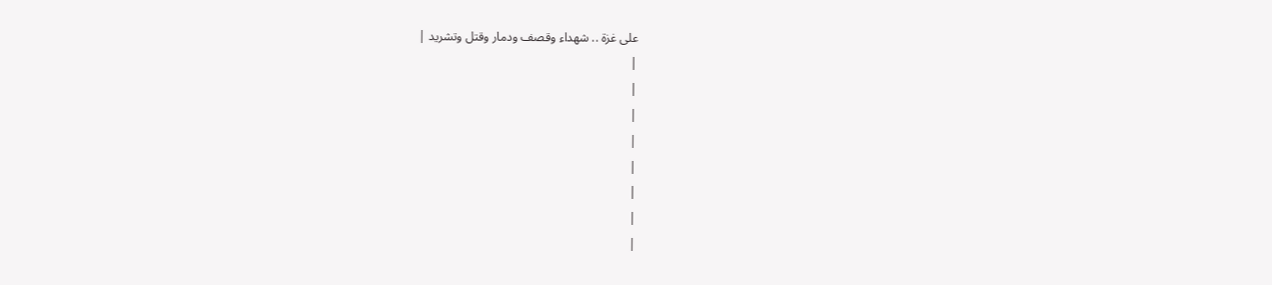على غزة .. شهداء وقصف ودمار وقتل وتشريد |
|
|
|
|
|
|
|
|